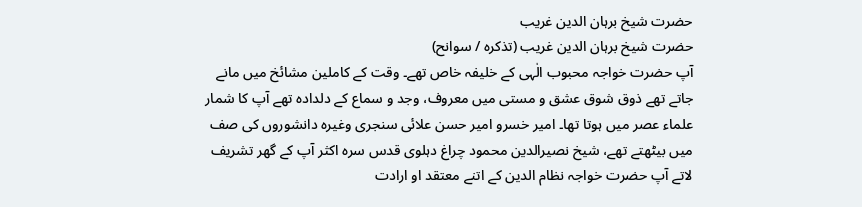حضرت شیخ برہان الدین غریب
حضرت شیخ برہان الدین غریب (تذکرہ / سوانح)
آپ حضرت خواجہ محبوب الٰہی کے خلیفہ خاص تھے۔ وقت کے کاملین مشائخ میں مانے جاتے تھے ذوق شوق عشق و مستی میں معروف، وجد و سماع کے دلدادہ تھے آپ کا شمار علماء عصر میں ہوتا تھا۔ امیر خسرو امیر حسن علائی سنجری وغیرہ دانشوروں کی صف میں بیٹھتے تھے، شیخ نصیرالدین محمود چراغ دہلوی قدس سرہ اکثر آپ کے گھر تشریف لاتے آپ حضرت خواجہ نظام الدین کے اتنے معتقد او ارادت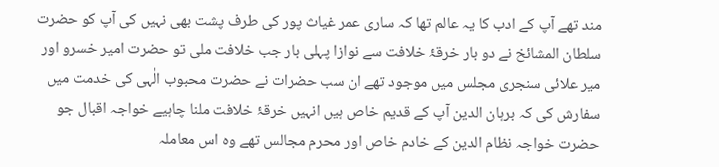مند تھے آپ کے ادب کا یہ عالم تھا کہ ساری عمر غیاث پور کی طرف پشت بھی نہیں کی آپ کو حضرت سلطان المشائخ نے دو بار خرقۂ خلافت سے نوازا پہلی بار جب خلافت ملی تو حضرت امیر خسرو اور میر علائی سنجری مجلس میں موجود تھے ان سب حضرات نے حضرت محبوب الٰہی کی خدمت میں سفارش کی کہ برہان الدین آپ کے قدیم خاص ہیں انہیں خرقۂ خلافت ملنا چاہیے خواجہ اقبال جو حضرت خواجہ نظام الدین کے خادم خاص اور محرم مجالس تھے وہ اس معاملہ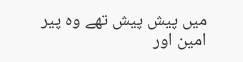میں پیش پیش تھے وہ پیر امین اور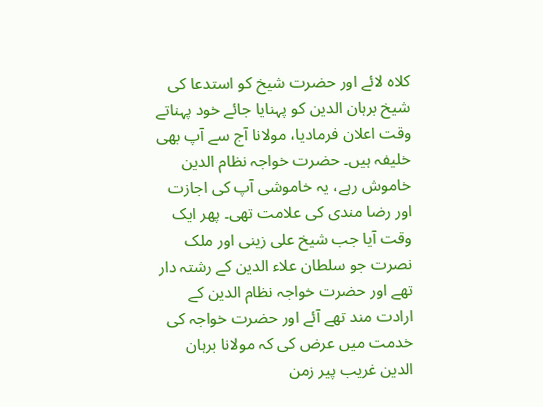کلاہ لائے اور حضرت شیخ کو استدعا کی شیخ برہان الدین کو پہنایا جائے خود پہناتے وقت اعلان فرمادیا، مولانا آج سے آپ بھی خلیفہ ہیں۔ حضرت خواجہ نظام الدین خاموش رہے، یہ خاموشی آپ کی اجازت اور رضا مندی کی علامت تھی۔ پھر ایک وقت آیا جب شیخ علی زینی اور ملک نصرت جو سلطان علاء الدین کے رشتہ دار تھے اور حضرت خواجہ نظام الدین کے ارادت مند تھے آئے اور حضرت خواجہ کی خدمت میں عرض کی کہ مولانا برہان الدین غریب پیر زمن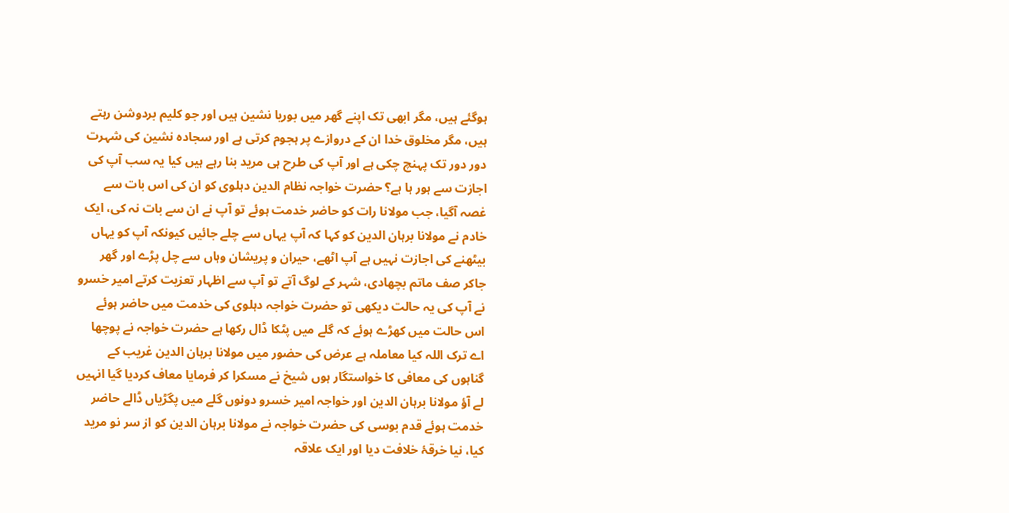ہوگئے ہیں، مگر ابھی تک اپنے گھر میں بوریا نشین ہیں اور جو کلیم بردوشن رہتے ہیں، مگر مخلوق خدا ان کے دروازے پر ہجوم کرتی ہے اور سجادہ نشین کی شہرت دور دور تک پہنچ چکی ہے اور آپ کی طرح ہی مرید بنا رہے ہیں کیا یہ سب آپ کی اجازت سے ہور ہا ہے؟ حضرت خواجہ نظام الدین دہلوی کو ان کی اس بات سے غصہ آگیا، جب مولانا رات کو حاضر خدمت ہوئے تو آپ نے ان سے بات نہ کی، ایک خادم نے مولانا برہان الدین کو کہا کہ آپ یہاں سے چلے جائیں کیونکہ آپ کو یہاں بیٹھنے کی اجازت نہیں ہے آپ اٹھے، حیران و پریشان وہاں سے چل پڑے اور گھر جاکر صف ماتم بچھادی، شہر کے لوگ آتے تو آپ سے اظہار تعزیت کرتے امیر خسرو نے آپ کی یہ حالت دیکھی تو حضرت خواجہ دہلوی کی خدمت میں حاضر ہوئے اس حالت میں کھڑے ہوئے کہ گلے میں پٹکا ڈال رکھا ہے حضرت خواجہ نے پوچھا اے ترک اللہ کیا معاملہ ہے عرض کی حضور میں مولانا برہان الدین غریب کے گناہوں کی معافی کا خواستگار ہوں شیخ نے مسکرا کر فرمایا معاف کردیا گیا انہیں لے آؤ مولانا برہان الدین اور خواجہ امیر خسرو دونوں گلے میں پگڑیاں ڈالے حاضر خدمت ہوئے قدم بوسی کی حضرت خواجہ نے مولانا برہان الدین کو از سر نو مرید کیا، نیا خرقۂ خلافت دیا اور ایک علاقہ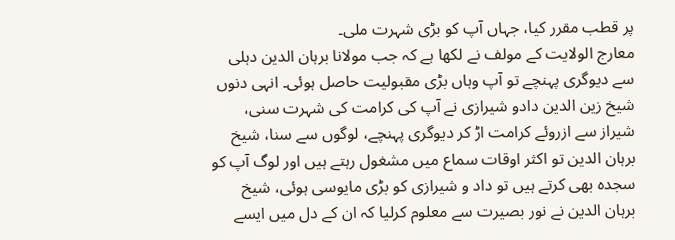پر قطب مقرر کیا، جہاں آپ کو بڑی شہرت ملی۔
معارج الولایت کے مولف نے لکھا ہے کہ جب مولانا برہان الدین دہلی سے دیوگری پہنچے تو آپ وہاں بڑی مقبولیت حاصل ہوئی۔ انہی دنوں شیخ زین الدین دادو شیرازی نے آپ کی کرامت کی شہرت سنی، شیراز سے ازروئے کرامت اڑ کر دیوگری پہنچے، لوگوں سے سنا، شیخ برہان الدین تو اکثر اوقات سماع میں مشغول رہتے ہیں اور لوگ آپ کو سجدہ بھی کرتے ہیں تو داد و شیرازی کو بڑی مایوسی ہوئی، شیخ برہان الدین نے نور بصیرت سے معلوم کرلیا کہ ان کے دل میں ایسے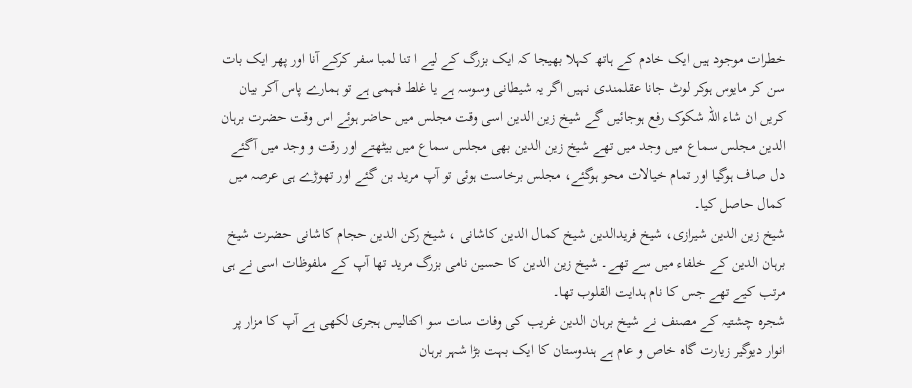خطرات موجود ہیں ایک خادم کے ہاتھ کہلا بھیجا کہ ایک بزرگ کے لیے ا تنا لمبا سفر کرکے آنا اور پھر ایک بات سن کر مایوس ہوکر لوٹ جانا عقلمندی نہیں اگر یہ شیطانی وسوسہ ہے یا غلط فہمی ہے تو ہمارے پاس آکر بیان کریں ان شاء اللہ شکوک رفع ہوجائیں گے شیخ زین الدین اسی وقت مجلس میں حاضر ہوئے اس وقت حضرت برہان الدین مجلس سماع میں وجد میں تھے شیخ زین الدین بھی مجلس سماع میں بیٹھتے اور رقت و وجد میں آگئے دل صاف ہوگیا اور تمام خیالات محو ہوگئے، مجلس برخاست ہوئی تو آپ مرید بن گئے اور تھوڑے ہی عرصہ میں کمال حاصل کیا۔
شیخ زین الدین شیرازی، شیخ فریدالدین شیخ کمال الدین کاشانی ، شیخ رکن الدین حجام کاشانی حضرت شیخ برہان الدین کے خلفاء میں سے تھے۔ شیخ زین الدین کا حسین نامی بزرگ مرید تھا آپ کے ملفوظات اسی نے ہی مرتب کیے تھے جس کا نام ہدایت القلوب تھا۔
شجرہ چشتیہ کے مصنف نے شیخ برہان الدین غریب کی وفات سات سو اکتالیس ہجری لکھی ہے آپ کا مزار پر انوار دیوگیر زیارت گاہ خاص و عام ہے ہندوستان کا ایک بہت بڑا شہر برہان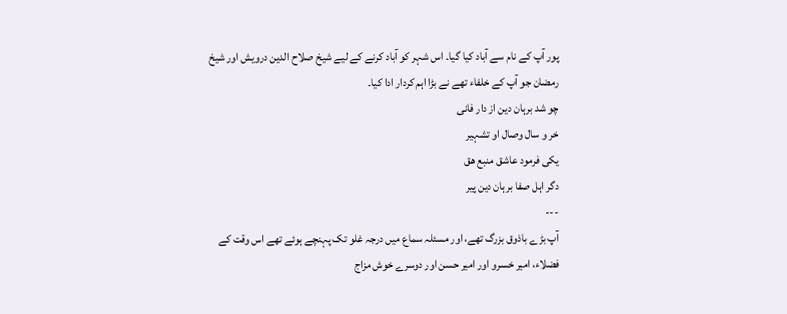پور آپ کے نام سے آباد کیا گیا۔ اس شہر کو آباد کرنے کے لیے شیخ صلاح الدین درویش اور شیخ رمضان جو آپ کے خلفاء تھے نے بڑا اہم کردار ادا کیا۔
چو شد برہان دین از دار فانی
خر و سال وصال او تشہیر
یکی فرمود عاشق منبع ھق
دگر اہل صفا برہان دین پیر
---
آپ بڑے باذوق بزرگ تھے، اور مسئلہ سماع میں درجہ غلو تک پہنچے ہوئے تھے اس وقت کے فضلاء، امیر خسرو اور امیر حسن اور دوسرے خوش مزاج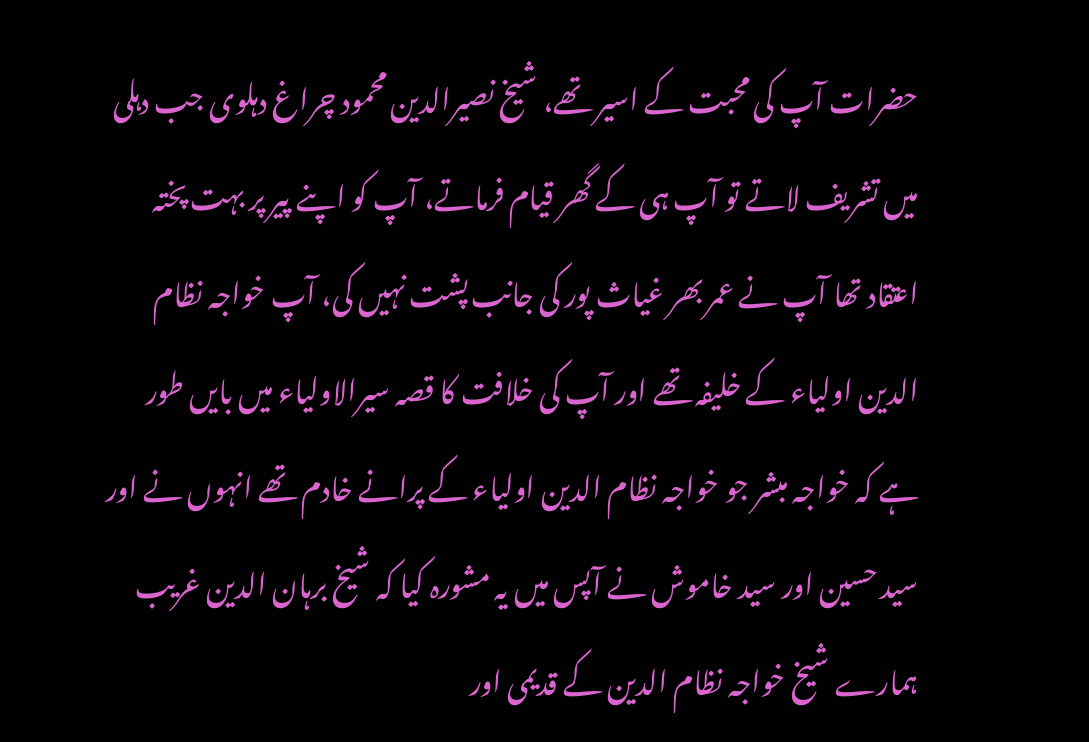حضرات آپ کی محبت کے اسیر تھے، شیخ نصیرالدین محمود چراغ دہلوی جب دہلی میں تشریف لاتے تو آپ ہی کے گھر قیام فرماتے، آپ کو اپنے پیر پر بہت پختہ اعتقاد تھا آپ نے عمر بھر غیاث پور کی جانب پشت نہیں کی، آپ خواجہ نظام الدین اولیاء کے خلیفہ تھے اور آپ کی خلافت کا قصہ سیرالاولیاء میں بایں طور ہے کہ خواجہ مبشر جو خواجہ نظام الدین اولیاء کے پرانے خادم تھے انہوں نے اور سید حسین اور سید خاموش نے آپس میں یہ مشورہ کیا کہ شیخ برہان الدین غریب ہمارے شیخ خواجہ نظام الدین کے قدیمی اور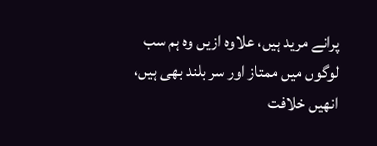پرانے مرید ہیں، علاوہ ازیں وہ ہم سب لوگوں میں ممتاز اور سر بلند بھی ہیں، انھیں خلافت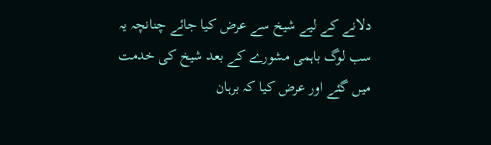دلانے کے لیے شیخ سے عرض کیا جائے چنانچہ یہ سب لوگ باہمی مشورے کے بعد شیخ کی خدمت میں گئے اور عرض کیا کہ برہان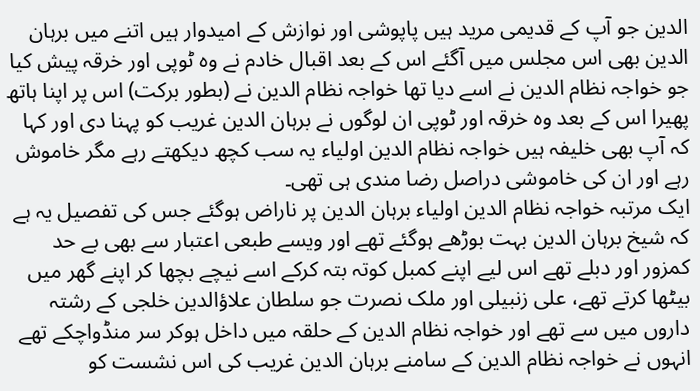الدین جو آپ کے قدیمی مرید ہیں پاپوشی اور نوازش کے امیدوار ہیں اتنے میں برہان الدین بھی اس مجلس میں آگئے اس کے بعد اقبال خادم نے وہ ٹوپی اور خرقہ پیش کیا جو خواجہ نظام الدین نے اسے دیا تھا خواجہ نظام الدین نے (بطور برکت) اس پر اپنا ہاتھ پھیرا اس کے بعد وہ خرقہ اور ٹوپی ان لوگوں نے برہان الدین غریب کو پہنا دی اور کہا کہ آپ بھی خلیفہ ہیں خواجہ نظام الدین اولیاء یہ سب کچھ دیکھتے رہے مگر خاموش رہے اور ان کی خاموشی دراصل رضا مندی ہی تھی۔
ایک مرتبہ خواجہ نظام الدین اولیاء برہان الدین پر ناراض ہوگئے جس کی تفصیل یہ ہے کہ شیخ برہان الدین بہت بوڑھے ہوگئے تھے اور ویسے طبعی اعتبار سے بھی بے حد کمزور اور دبلے تھے اس لیے اپنے کمبل کوتہ بتہ کرکے اسے نیچے بچھا کر اپنے گھر میں بیٹھا کرتے تھے، علی زنبیلی اور ملک نصرت جو سلطان علاؤالدین خلجی کے رشتہ داروں میں سے تھے اور خواجہ نظام الدین کے حلقہ میں داخل ہوکر سر منڈواچکے تھے انہوں نے خواجہ نظام الدین کے سامنے برہان الدین غریب کی اس نشست کو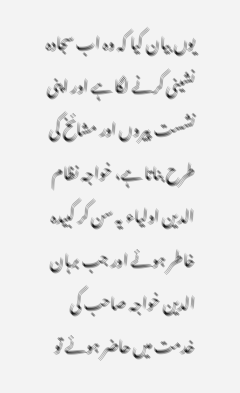یوں بیان کیا کہ وہ اب سجادہ نشینی کرنے لگا ہے اور اپنی نشست پیروں اور مشائخ کی طرح بناتا ہے، خواجہ نظام الدین اولیاء یہ سن کر کبیدہ خاطر ہوئے اور جب برہان الدین خواجہ صاحب کی خدمت میں حاضر ہوئے تو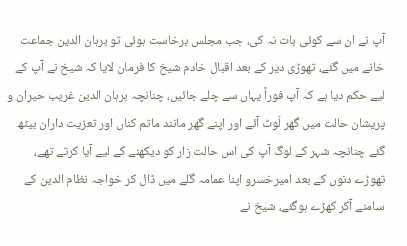آپ نے ان سے کوئی بات نہ کی، جب مجلس برخاست ہوئی تو برہان الدین جماعت خانے میں گئے، تھوڑی دیر کے بعد اقبال خادم شیخ کا فرمان لایا کہ شیخ نے آپ کے لیے حکم دیا ہے کہ آپ فوراً یہاں سے چلے جائیں، چنانچہ برہان الدین غریب حیران و پریشان حالت میں گھر لَوٹ آئے اور اپنے گھر مانند ماتم کناں اور تعزیت داران بیٹھ گئے چنانچہ شہر کے لوگ آپ کی اس حالت زار کو دیکھنے کے لیے آیا کرتے تھے، تھوڑے دنوں کے بعد امیرخسرو اپنا عمامہ گلے میں ڈال کر خواجہ نظام الدین کے سامنے آکر کھڑے ہوگئے، شیخ نے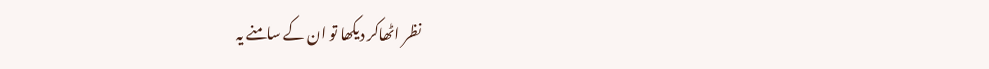نظر اٹھاکر دیکھا تو ان کے سامنے یہ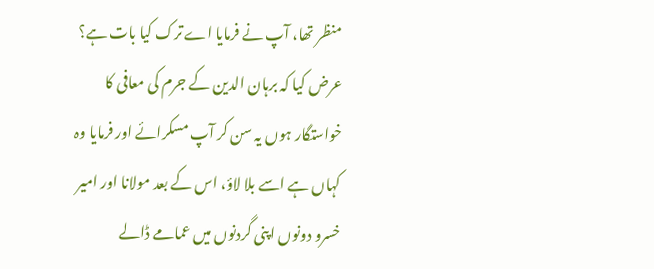منظر تھا، آپ نے فرمایا اے ترک کیا بات ہے؟ عرض کیا کہ برہان الدین کے جرم کی معافی کا خواستگار ہوں یہ سن کر آپ مسکرائے اور فرمایا وہ کہاں ہے اسے بلا لاؤ، اس کے بعد مولانا اور امیر خسرو دونوں اپنی گردنوں میں عمامے ڈالے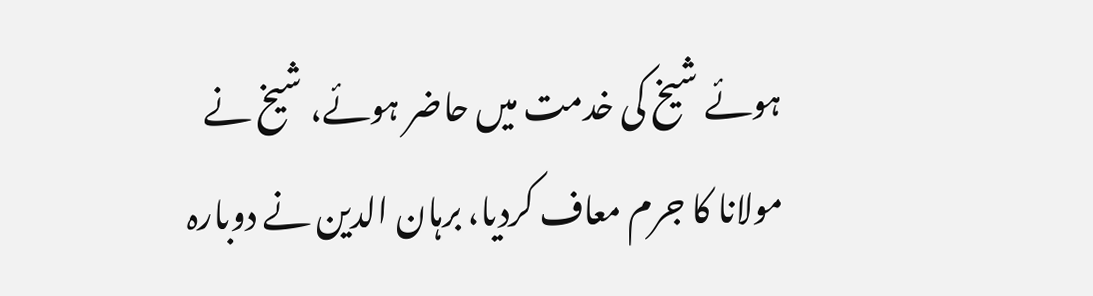ہوئے شیخ کی خدمت میں حاضر ہوئے، شیخ نے مولانا کا جرم معاف کردیا، برہان الدین نے دوبارہ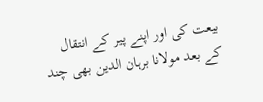بیعت کی اور اپنے پیر کے انتقال کے بعد مولانا برہان الدین بھی چند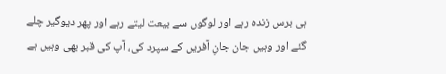ہی برس زندہ رہے اور لوگوں سے بیعت لیتے رہے اور پھر دیوگیر چلے گئے اور وہیں جان جانِ آفریں کے سپرد کی، آپ کی قبر بھی وہیں ہے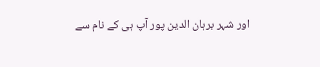اور شہر برہان الدین پور آپ ہی کے نام سے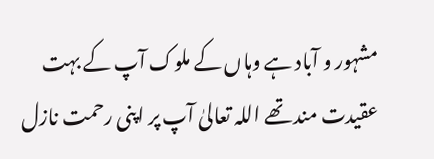مشہور و آباد ہے وہاں کے ملوک آپ کے بہت عقیدت مند تھے اللہ تعالیٰ آپ پر اپنی رحمت نازل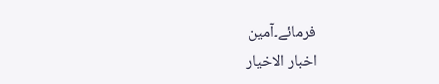فرمائے۔آمین
اخبار الاخیار